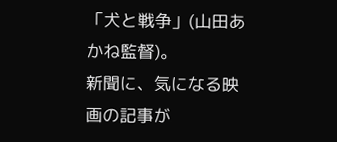「犬と戦争」(山田あかね監督)。
新聞に、気になる映画の記事が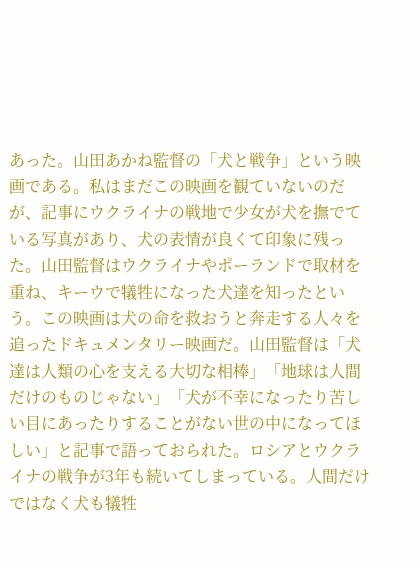あった。山田あかね監督の「犬と戦争」という映画である。私はまだこの映画を観ていないのだが、記事にウクライナの戦地で少女が犬を撫でている写真があり、犬の表情が良くて印象に残った。山田監督はウクライナやポーランドで取材を重ね、キーウで犠牲になった犬達を知ったという。この映画は犬の命を救おうと奔走する人々を追ったドキュメンタリー映画だ。山田監督は「犬達は人類の心を支える大切な相棒」「地球は人間だけのものじゃない」「犬が不幸になったり苦しい目にあったりすることがない世の中になってほしい」と記事で語っておられた。ロシアとウクライナの戦争が3年も続いてしまっている。人間だけではなく犬も犠牲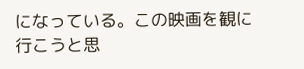になっている。この映画を観に行こうと思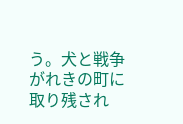う。犬と戦争 がれきの町に 取り残され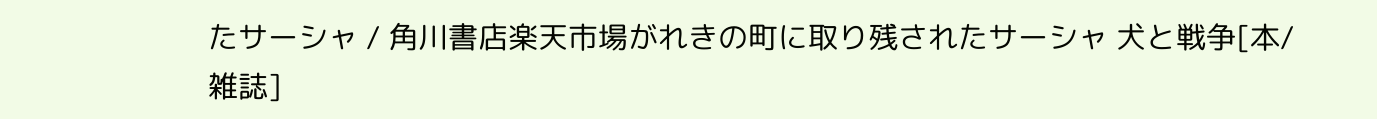たサーシャ / 角川書店楽天市場がれきの町に取り残されたサーシャ 犬と戦争[本/雑誌]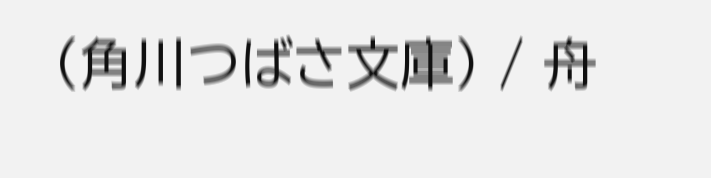(角川つばさ文庫) / 舟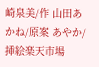崎泉美/作 山田あかね/原案 あやか/挿絵楽天市場